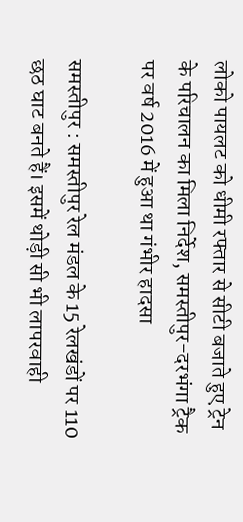लोको पायलट को धीमी रफ्तार से सीटी बजाते हुए ट्रेन के परिचालन का मिला निर्देश, समस्तीपुर-दरभंगा ट्रैक पर वर्ष 2016 में हुआ था गंभीर हादसा

समस्तीपुर : समस्तीपुर रेल मंडल के 15 रेलखंडों पर 110 छठ घाट बनते हैं। इसमें थोड़ी सी भी लापरवाही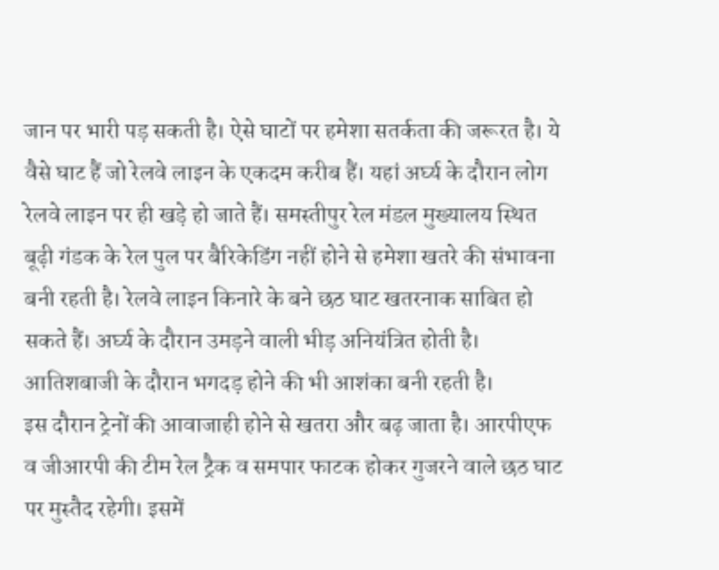जान पर भारी पड़ सकती है। ऐसे घाटों पर हमेशा सतर्कता की जरूरत है। ये वैसे घाट हैं जो रेलवे लाइन के एकदम करीब हैं। यहां अर्घ्य के दौरान लोग रेलवे लाइन पर ही खड़े हो जाते हैं। समस्तीपुर रेल मंडल मुख्यालय स्थित बूढ़ी गंडक के रेल पुल पर बैरिकेडिंग नहीं होने से हमेशा खतरे की संभावना बनी रहती है। रेलवे लाइन किनारे के बने छठ घाट खतरनाक साबित हो सकते हैं। अर्घ्य के दौरान उमड़ने वाली भीड़ अनियंत्रित होती है। आतिशबाजी के दौरान भगदड़ होने की भी आशंका बनी रहती है।
इस दौरान ट्रेनों की आवाजाही होने से खतरा और बढ़ जाता है। आरपीएफ व जीआरपी की टीम रेल ट्रैक व समपार फाटक होकर गुजरने वाले छठ घाट पर मुस्तैद रहेगी। इसमें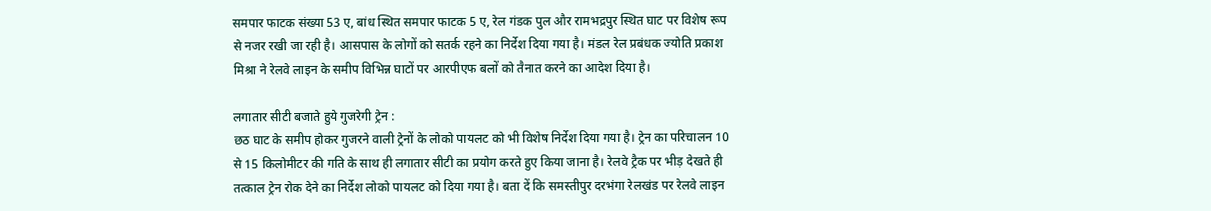समपार फाटक संख्या 53 ए, बांध स्थित समपार फाटक 5 ए, रेल गंडक पुल और रामभद्रपुर स्थित घाट पर विशेष रूप से नजर रखी जा रही है। आसपास के लोगों को सतर्क रहने का निर्देश दिया गया है। मंडल रेल प्रबंधक ज्योति प्रकाश मिश्रा ने रेलवे लाइन के समीप विभिन्न घाटों पर आरपीएफ बलों को तैनात करने का आदेश दिया है।

लगातार सीटी बजाते हुये गुजरेगी ट्रेन :
छठ घाट के समीप होकर गुजरने वाली ट्रेनों के लोको पायलट को भी विशेष निर्देश दिया गया है। ट्रेन का परिचालन 10 से 15 किलोमीटर की गति के साथ ही लगातार सीटी का प्रयोग करते हुए किया जाना है। रेलवे ट्रैक पर भीड़ देखते ही तत्काल ट्रेन रोक देने का निर्देश लोको पायलट को दिया गया है। बता दें कि समस्तीपुर दरभंगा रेलखंड पर रेलवे लाइन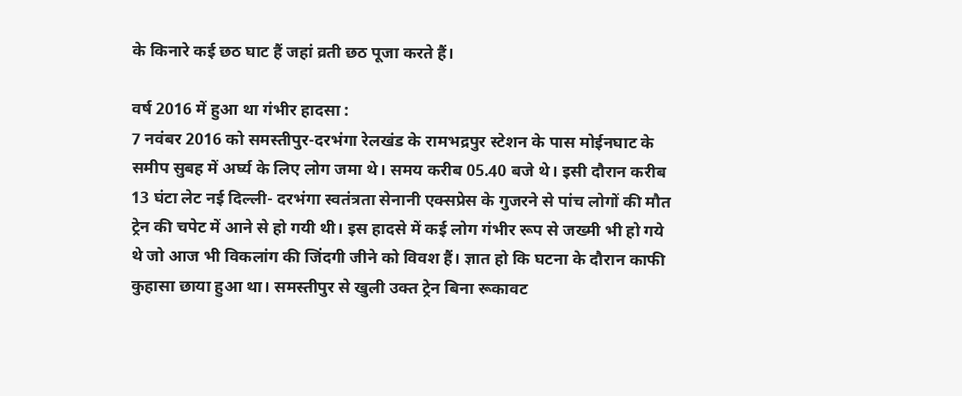के किनारे कई छठ घाट हैं जहां व्रती छठ पूजा करते हैं।

वर्ष 2016 में हुआ था गंभीर हादसा :
7 नवंबर 2016 को समस्तीपुर-दरभंगा रेलखंड के रामभद्रपुर स्टेशन के पास मोईनघाट के समीप सुबह में अर्घ्य के लिए लोग जमा थे। समय करीब 05.40 बजे थे। इसी दौरान करीब 13 घंटा लेट नई दिल्ली- दरभंगा स्वतंत्रता सेनानी एक्सप्रेस के गुजरने से पांच लोगों की मौत ट्रेन की चपेट में आने से हो गयी थी। इस हादसे में कई लोग गंभीर रूप से जख्मी भी हो गये थे जो आज भी विकलांग की जिंदगी जीने को विवश हैं। ज्ञात हो कि घटना के दौरान काफी कुहासा छाया हुआ था। समस्तीपुर से खुली उक्त ट्रेन बिना रूकावट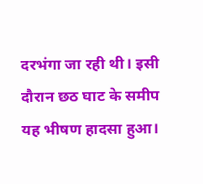दरभंगा जा रही थी। इसी दौरान छठ घाट के समीप यह भीषण हादसा हुआ।